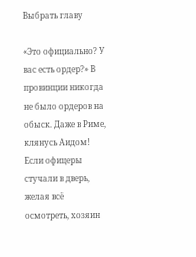Выбрать главу

«Это официально? У вас есть ордер?» В провинции никогда не было ордеров на обыск. Даже в Риме, клянусь Аидом! Если офицеры стучали в дверь, желая всё осмотреть, хозяин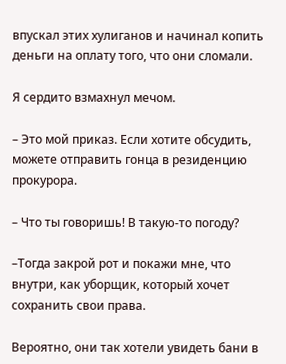впускал этих хулиганов и начинал копить деньги на оплату того, что они сломали.

Я сердито взмахнул мечом.

– Это мой приказ. Если хотите обсудить, можете отправить гонца в резиденцию прокурора.

– Что ты говоришь! В такую-то погоду?

–Тогда закрой рот и покажи мне, что внутри, как уборщик, который хочет сохранить свои права.

Вероятно, они так хотели увидеть бани в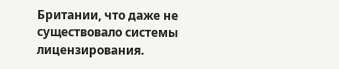Британии, что даже не существовало системы лицензирования.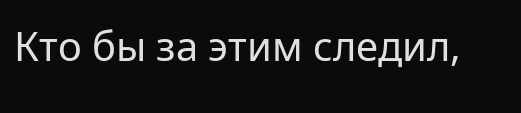Кто бы за этим следил,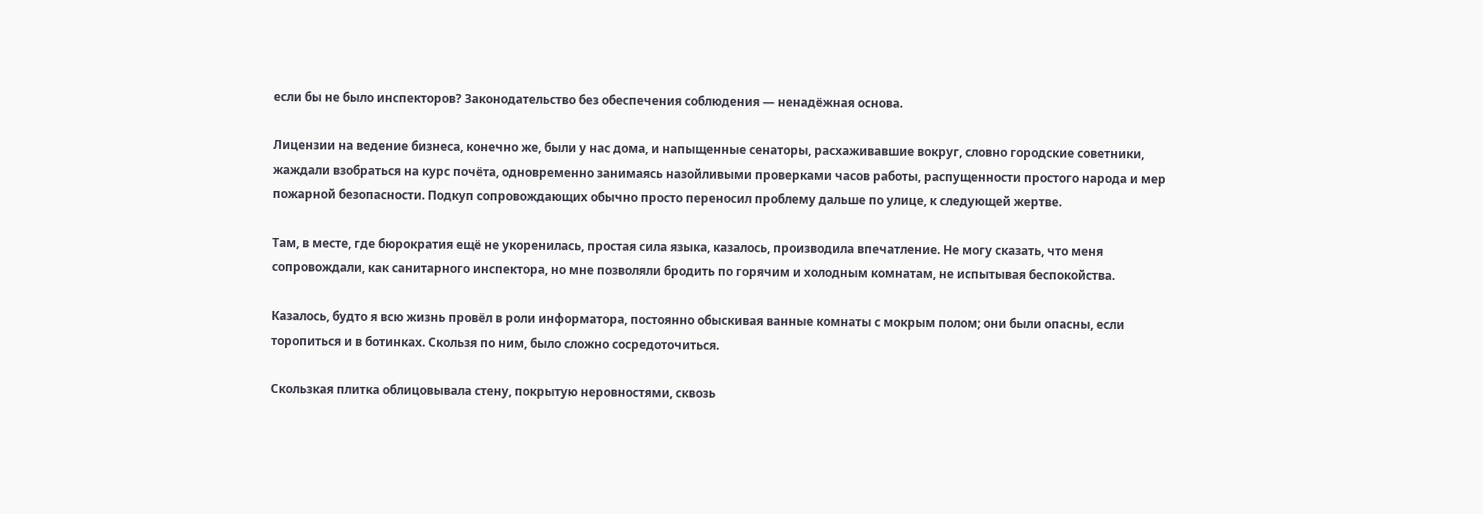если бы не было инспекторов? Законодательство без обеспечения соблюдения — ненадёжная основа.

Лицензии на ведение бизнеса, конечно же, были у нас дома, и напыщенные сенаторы, расхаживавшие вокруг, словно городские советники, жаждали взобраться на курс почёта, одновременно занимаясь назойливыми проверками часов работы, распущенности простого народа и мер пожарной безопасности. Подкуп сопровождающих обычно просто переносил проблему дальше по улице, к следующей жертве.

Там, в месте, где бюрократия ещё не укоренилась, простая сила языка, казалось, производила впечатление. Не могу сказать, что меня сопровождали, как санитарного инспектора, но мне позволяли бродить по горячим и холодным комнатам, не испытывая беспокойства.

Казалось, будто я всю жизнь провёл в роли информатора, постоянно обыскивая ванные комнаты с мокрым полом; они были опасны, если торопиться и в ботинках. Скользя по ним, было сложно сосредоточиться.

Скользкая плитка облицовывала стену, покрытую неровностями, сквозь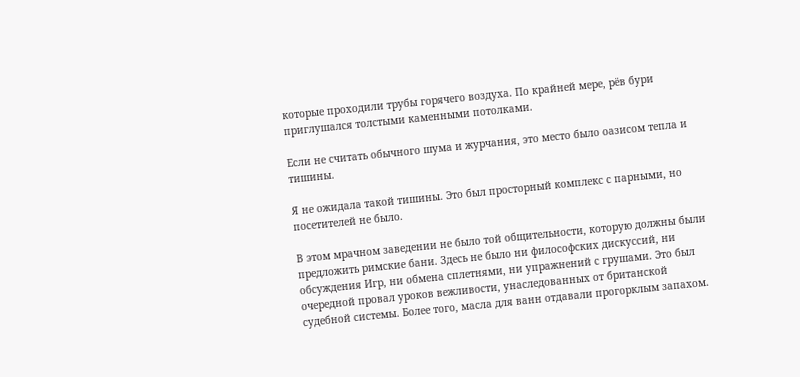которые проходили трубы горячего воздуха. По крайней мере, рёв бури приглушался толстыми каменными потолками.

Если не считать обычного шума и журчания, это место было оазисом тепла и тишины.

Я не ожидала такой тишины. Это был просторный комплекс с парными, но посетителей не было.

В этом мрачном заведении не было той общительности, которую должны были предложить римские бани. Здесь не было ни философских дискуссий, ни обсуждения Игр, ни обмена сплетнями, ни упражнений с грушами. Это был очередной провал уроков вежливости, унаследованных от британской судебной системы. Более того, масла для ванн отдавали прогорклым запахом.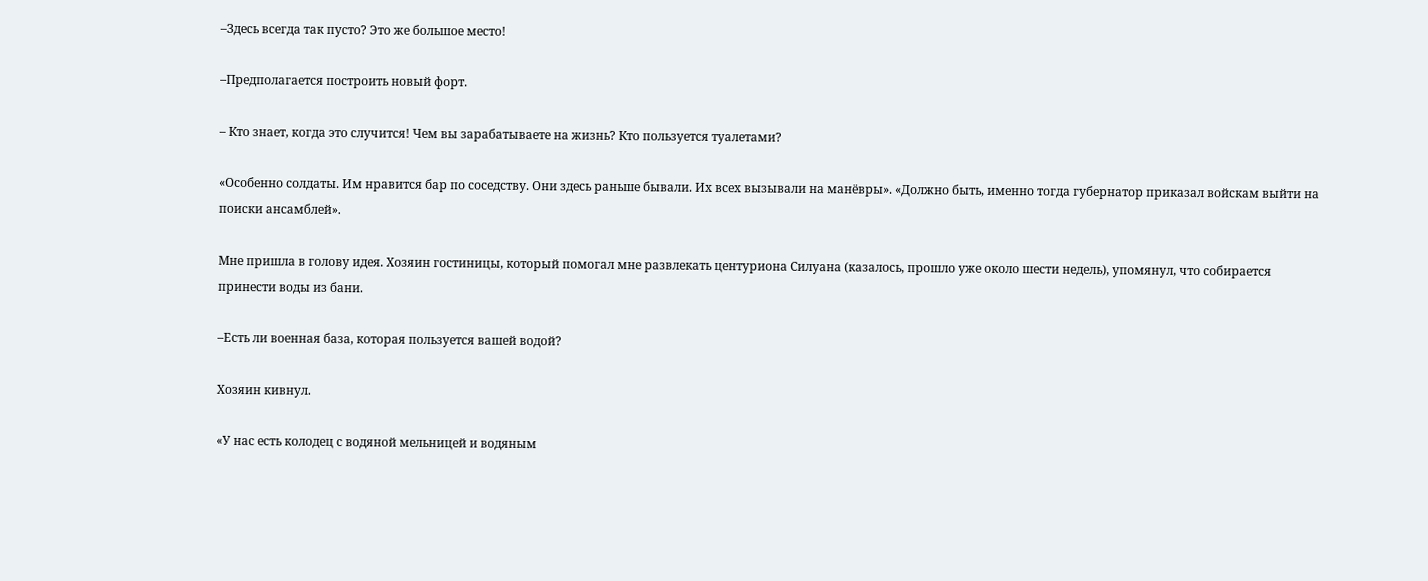–Здесь всегда так пусто? Это же большое место!

–Предполагается построить новый форт.

– Кто знает, когда это случится! Чем вы зарабатываете на жизнь? Кто пользуется туалетами?

«Особенно солдаты. Им нравится бар по соседству. Они здесь раньше бывали. Их всех вызывали на манёвры». «Должно быть, именно тогда губернатор приказал войскам выйти на поиски ансамблей».

Мне пришла в голову идея. Хозяин гостиницы, который помогал мне развлекать центуриона Силуана (казалось, прошло уже около шести недель), упомянул, что собирается принести воды из бани.

–Есть ли военная база, которая пользуется вашей водой?

Хозяин кивнул.

«У нас есть колодец с водяной мельницей и водяным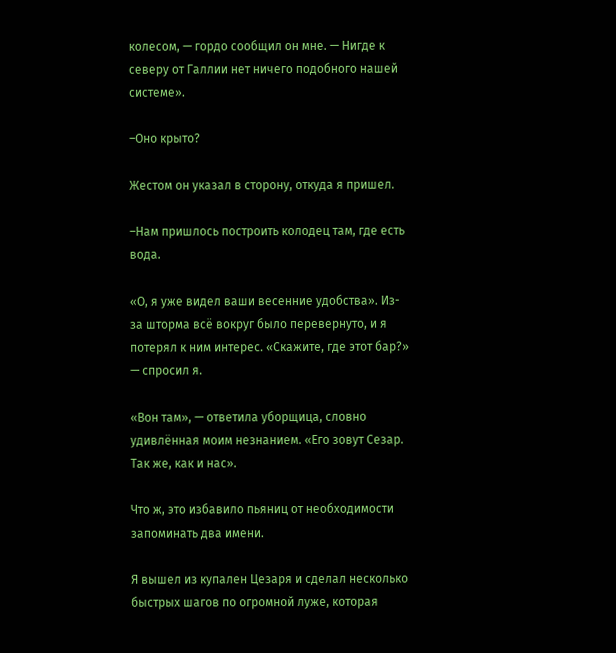колесом, — гордо сообщил он мне. — Нигде к северу от Галлии нет ничего подобного нашей системе».

–Оно крыто?

Жестом он указал в сторону, откуда я пришел.

–Нам пришлось построить колодец там, где есть вода.

«О, я уже видел ваши весенние удобства». Из-за шторма всё вокруг было перевернуто, и я потерял к ним интерес. «Скажите, где этот бар?» — спросил я.

«Вон там», — ответила уборщица, словно удивлённая моим незнанием. «Его зовут Сезар. Так же, как и нас».

Что ж, это избавило пьяниц от необходимости запоминать два имени.

Я вышел из купален Цезаря и сделал несколько быстрых шагов по огромной луже, которая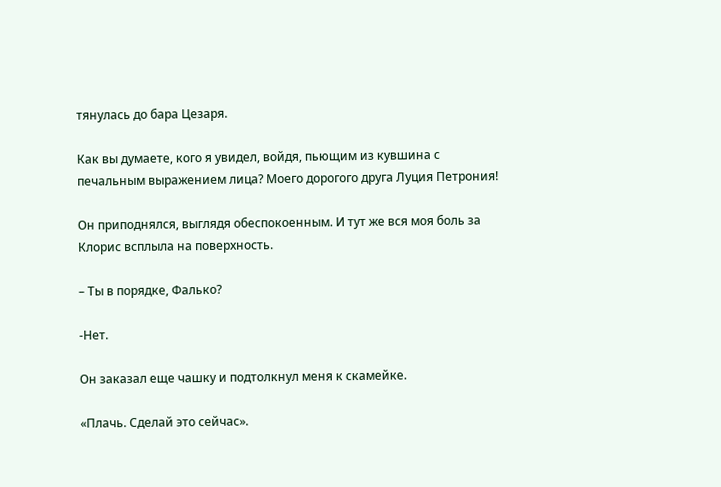тянулась до бара Цезаря.

Как вы думаете, кого я увидел, войдя, пьющим из кувшина с печальным выражением лица? Моего дорогого друга Луция Петрония!

Он приподнялся, выглядя обеспокоенным. И тут же вся моя боль за Клорис всплыла на поверхность.

– Ты в порядке, Фалько?

-Нет.

Он заказал еще чашку и подтолкнул меня к скамейке.

«Плачь. Сделай это сейчас».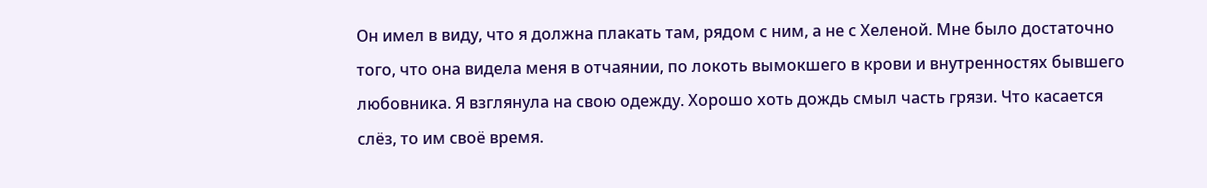Он имел в виду, что я должна плакать там, рядом с ним, а не с Хеленой. Мне было достаточно того, что она видела меня в отчаянии, по локоть вымокшего в крови и внутренностях бывшего любовника. Я взглянула на свою одежду. Хорошо хоть дождь смыл часть грязи. Что касается слёз, то им своё время.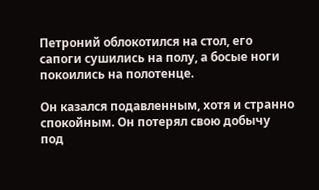Петроний облокотился на стол, его сапоги сушились на полу, а босые ноги покоились на полотенце.

Он казался подавленным, хотя и странно спокойным. Он потерял свою добычу под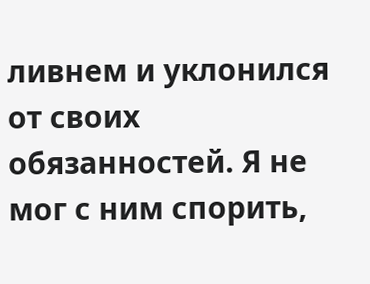ливнем и уклонился от своих обязанностей. Я не мог с ним спорить,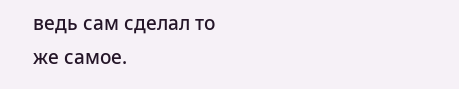ведь сам сделал то же самое.